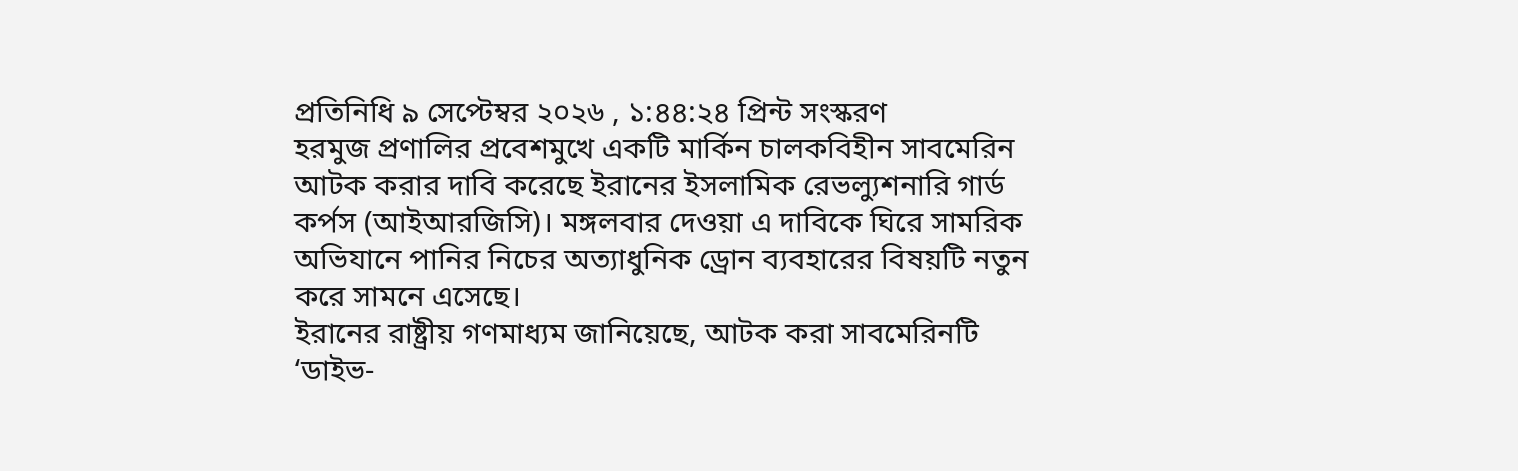প্রতিনিধি ৯ সেপ্টেম্বর ২০২৬ , ১:৪৪:২৪ প্রিন্ট সংস্করণ
হরমুজ প্রণালির প্রবেশমুখে একটি মার্কিন চালকবিহীন সাবমেরিন আটক করার দাবি করেছে ইরানের ইসলামিক রেভল্যুশনারি গার্ড কর্পস (আইআরজিসি)। মঙ্গলবার দেওয়া এ দাবিকে ঘিরে সামরিক অভিযানে পানির নিচের অত্যাধুনিক ড্রোন ব্যবহারের বিষয়টি নতুন করে সামনে এসেছে।
ইরানের রাষ্ট্রীয় গণমাধ্যম জানিয়েছে, আটক করা সাবমেরিনটি ‘ডাইভ-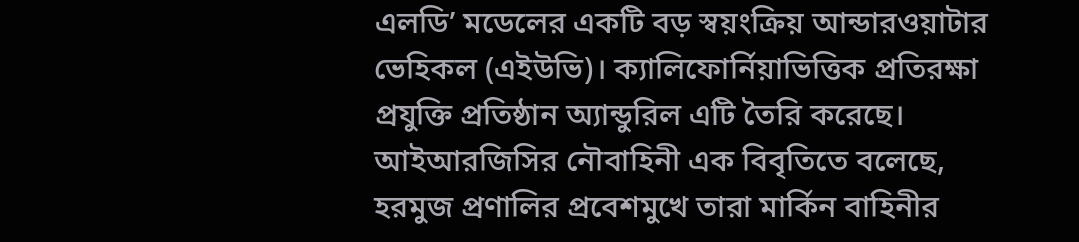এলডি’ মডেলের একটি বড় স্বয়ংক্রিয় আন্ডারওয়াটার ভেহিকল (এইউভি)। ক্যালিফোর্নিয়াভিত্তিক প্রতিরক্ষা প্রযুক্তি প্রতিষ্ঠান অ্যান্ডুরিল এটি তৈরি করেছে।
আইআরজিসির নৌবাহিনী এক বিবৃতিতে বলেছে, হরমুজ প্রণালির প্রবেশমুখে তারা মার্কিন বাহিনীর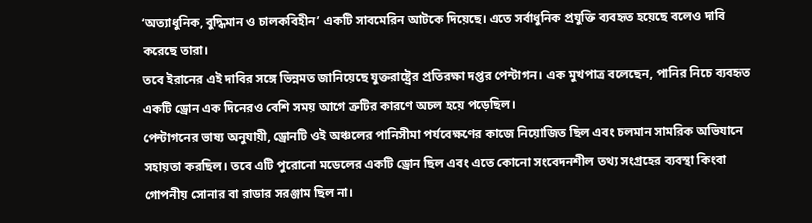‘অত্যাধুনিক, বুদ্ধিমান ও চালকবিহীন’ একটি সাবমেরিন আটকে দিয়েছে। এতে সর্বাধুনিক প্রযুক্তি ব্যবহৃত হয়েছে বলেও দাবি করেছে তারা।
তবে ইরানের এই দাবির সঙ্গে ভিন্নমত জানিয়েছে যুক্তরাষ্ট্রের প্রতিরক্ষা দপ্তর পেন্টাগন। এক মুখপাত্র বলেছেন, পানির নিচে ব্যবহৃত একটি ড্রোন এক দিনেরও বেশি সময় আগে ত্রুটির কারণে অচল হয়ে পড়েছিল।
পেন্টাগনের ভাষ্য অনুযায়ী, ড্রোনটি ওই অঞ্চলের পানিসীমা পর্যবেক্ষণের কাজে নিয়োজিত ছিল এবং চলমান সামরিক অভিযানে সহায়তা করছিল। তবে এটি পুরোনো মডেলের একটি ড্রোন ছিল এবং এতে কোনো সংবেদনশীল তথ্য সংগ্রহের ব্যবস্থা কিংবা গোপনীয় সোনার বা রাডার সরঞ্জাম ছিল না।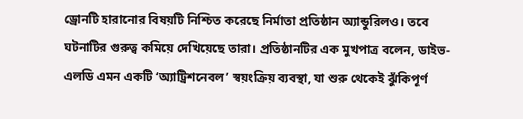ড্রোনটি হারানোর বিষয়টি নিশ্চিত করেছে নির্মাতা প্রতিষ্ঠান অ্যান্ডুরিলও। তবে ঘটনাটির গুরুত্ব কমিয়ে দেখিয়েছে তারা। প্রতিষ্ঠানটির এক মুখপাত্র বলেন, ডাইভ-এলডি এমন একটি ‘অ্যাট্রিশনেবল’ স্বয়ংক্রিয় ব্যবস্থা, যা শুরু থেকেই ঝুঁকিপূর্ণ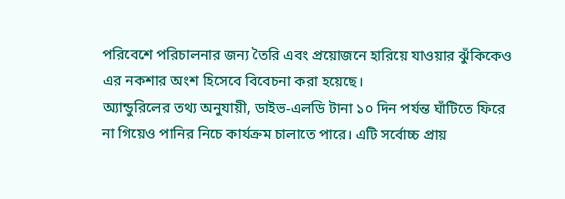পরিবেশে পরিচালনার জন্য তৈরি এবং প্রয়োজনে হারিয়ে যাওয়ার ঝুঁকিকেও এর নকশার অংশ হিসেবে বিবেচনা করা হয়েছে।
অ্যান্ডুরিলের তথ্য অনুযায়ী, ডাইভ-এলডি টানা ১০ দিন পর্যন্ত ঘাঁটিতে ফিরে না গিয়েও পানির নিচে কার্যক্রম চালাতে পারে। এটি সর্বোচ্চ প্রায়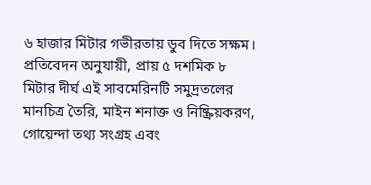৬ হাজার মিটার গভীরতায় ডুব দিতে সক্ষম।
প্রতিবেদন অনুযায়ী, প্রায় ৫ দশমিক ৮ মিটার দীর্ঘ এই সাবমেরিনটি সমুদ্রতলের মানচিত্র তৈরি, মাইন শনাক্ত ও নিষ্ক্রিয়করণ, গোয়েন্দা তথ্য সংগ্রহ এবং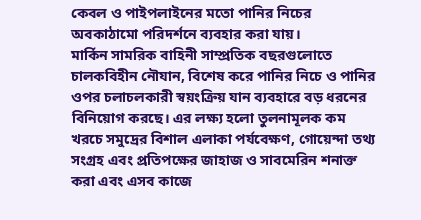কেবল ও পাইপলাইনের মতো পানির নিচের অবকাঠামো পরিদর্শনে ব্যবহার করা যায়।
মার্কিন সামরিক বাহিনী সাম্প্রতিক বছরগুলোতে চালকবিহীন নৌযান, বিশেষ করে পানির নিচে ও পানির ওপর চলাচলকারী স্বয়ংক্রিয় যান ব্যবহারে বড় ধরনের বিনিয়োগ করছে। এর লক্ষ্য হলো তুলনামূলক কম খরচে সমুদ্রের বিশাল এলাকা পর্যবেক্ষণ, গোয়েন্দা তথ্য সংগ্রহ এবং প্রতিপক্ষের জাহাজ ও সাবমেরিন শনাক্ত করা এবং এসব কাজে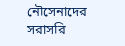নৌসেনাদের সরাসরি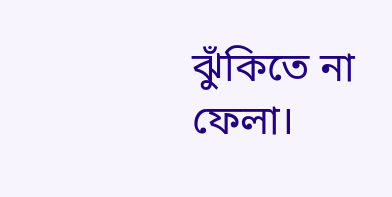ঝুঁকিতে না ফেলা।